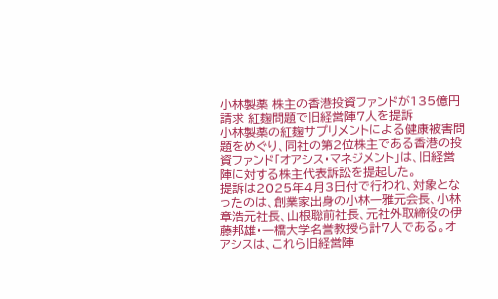小林製薬 株主の香港投資ファンドが135億円請求 紅麹問題で旧経営陣7人を提訴
小林製薬の紅麹サプリメントによる健康被害問題をめぐり、同社の第2位株主である香港の投資ファンド「オアシス・マネジメント」は、旧経営陣に対する株主代表訴訟を提起した。
提訴は2025年4月3日付で行われ、対象となったのは、創業家出身の小林一雅元会長、小林章浩元社長、山根聡前社長、元社外取締役の伊藤邦雄・一橋大学名誉教授ら計7人である。オアシスは、これら旧経営陣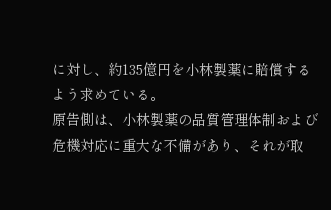に対し、約135億円を小林製薬に賠償するよう求めている。
原告側は、小林製薬の品質管理体制および危機対応に重大な不備があり、それが取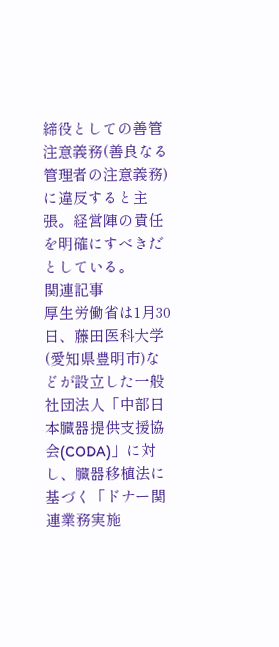締役としての善管注意義務(善良なる管理者の注意義務)に違反すると主張。経営陣の責任を明確にすべきだとしている。
関連記事
厚生労働省は1月30日、藤田医科大学(愛知県豊明市)などが設立した一般社団法人「中部日本臓器提供支援協会(CODA)」に対し、臓器移植法に基づく「ドナー関連業務実施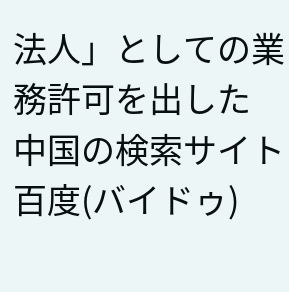法人」としての業務許可を出した
中国の検索サイト百度(バイドゥ)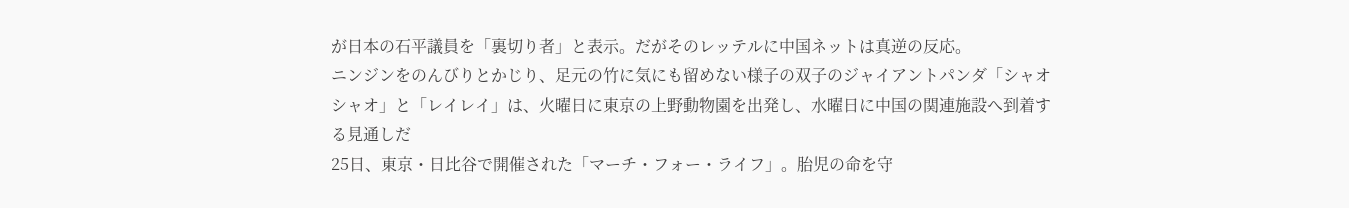が日本の石平議員を「裏切り者」と表示。だがそのレッテルに中国ネットは真逆の反応。
ニンジンをのんびりとかじり、足元の竹に気にも留めない様子の双子のジャイアントパンダ「シャオシャオ」と「レイレイ」は、火曜日に東京の上野動物園を出発し、水曜日に中国の関連施設へ到着する見通しだ
25日、東京・日比谷で開催された「マーチ・フォー・ライフ」。胎児の命を守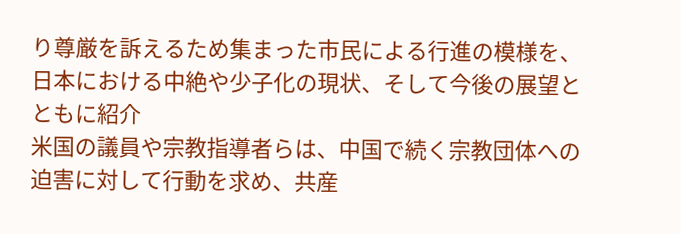り尊厳を訴えるため集まった市民による行進の模様を、日本における中絶や少子化の現状、そして今後の展望とともに紹介
米国の議員や宗教指導者らは、中国で続く宗教団体への迫害に対して行動を求め、共産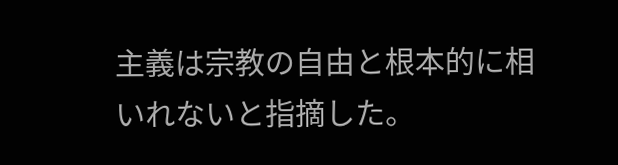主義は宗教の自由と根本的に相いれないと指摘した。